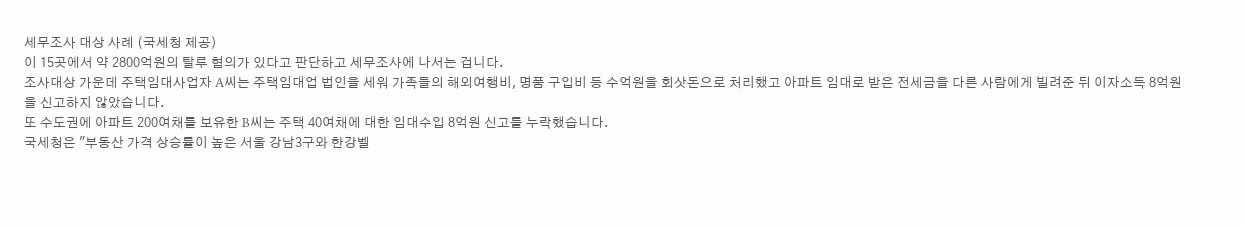세무조사 대상 사례 (국세청 제공)
이 15곳에서 약 2800억원의 탈루 혐의가 있다고 판단하고 세무조사에 나서는 겁니다.
조사대상 가운데 주택임대사업자 A씨는 주택임대업 법인을 세워 가족들의 해외여행비, 명품 구입비 등 수억원을 회삿돈으로 처리했고 아파트 임대로 받은 전세금을 다른 사람에게 빌려준 뒤 이자소득 8억원을 신고하지 않았습니다.
또 수도권에 아파트 200여채를 보유한 B씨는 주택 40여채에 대한 임대수입 8억원 신고를 누락했습니다.
국세청은 "부동산 가격 상승률이 높은 서울 강남3구와 한강벨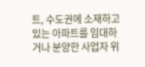트, 수도권에 소재하고 있는 아파트를 임대하거나 분양한 사업자 위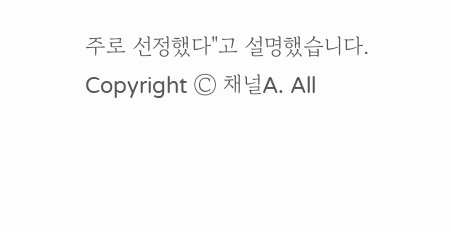주로 선정했다"고 설명했습니다.
Copyright Ⓒ 채널A. All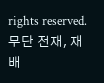rights reserved. 무단 전재, 재배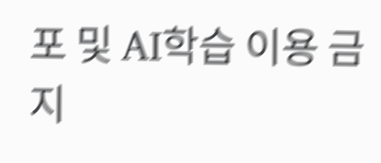포 및 AI학습 이용 금지